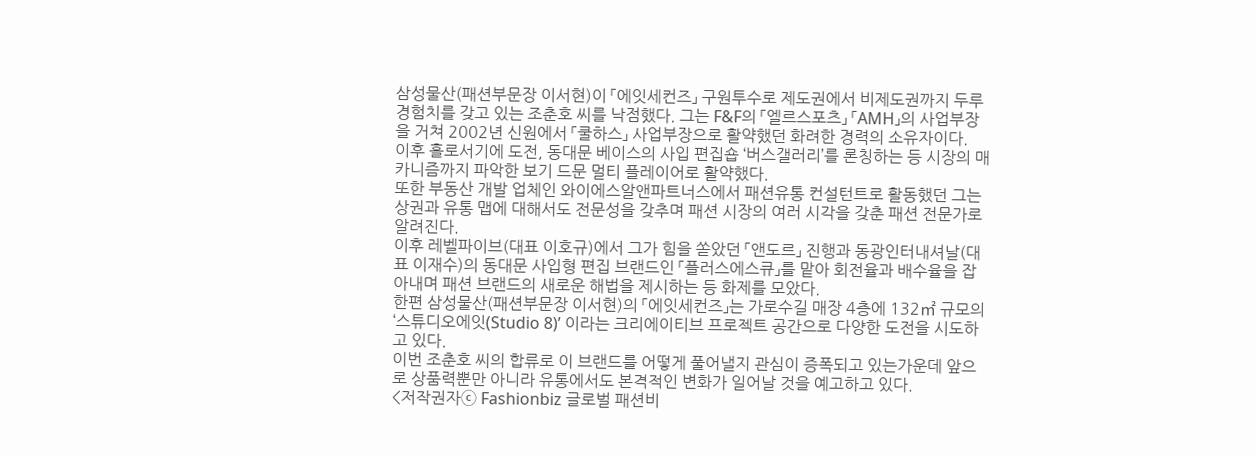삼성물산(패션부문장 이서현)이 「에잇세컨즈」 구원투수로 제도권에서 비제도권까지 두루 경험치를 갖고 있는 조춘호 씨를 낙점했다. 그는 F&F의 「엘르스포츠」 「AMH」의 사업부장을 거쳐 2002년 신원에서 「쿨하스」 사업부장으로 활약했던 화려한 경력의 소유자이다.
이후 홀로서기에 도전, 동대문 베이스의 사입 편집숍 ‘버스갤러리’를 론칭하는 등 시장의 매카니즘까지 파악한 보기 드문 멀티 플레이어로 활약했다.
또한 부동산 개발 업체인 와이에스알앤파트너스에서 패션유통 컨설턴트로 활동했던 그는 상권과 유통 맵에 대해서도 전문성을 갖추며 패션 시장의 여러 시각을 갖춘 패션 전문가로 알려진다.
이후 레벨파이브(대표 이호규)에서 그가 힘을 쏟았던 「앤도르」 진행과 동광인터내셔날(대표 이재수)의 동대문 사입형 편집 브랜드인 「플러스에스큐」를 맡아 회전율과 배수율을 잡아내며 패션 브랜드의 새로운 해법을 제시하는 등 화제를 모았다.
한편 삼성물산(패션부문장 이서현)의 「에잇세컨즈」는 가로수길 매장 4층에 132㎡ 규모의 ‘스튜디오에잇(Studio 8)’ 이라는 크리에이티브 프로젝트 공간으로 다양한 도전을 시도하고 있다.
이번 조춘호 씨의 합류로 이 브랜드를 어떻게 풀어낼지 관심이 증폭되고 있는가운데 앞으로 상품력뿐만 아니라 유통에서도 본격적인 변화가 일어날 것을 예고하고 있다.
<저작권자ⓒ Fashionbiz 글로벌 패션비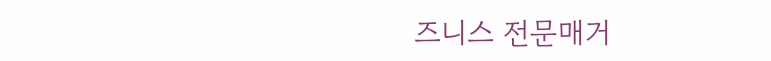즈니스 전문매거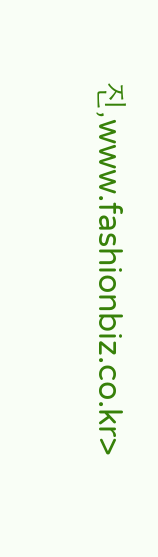진,www.fashionbiz.co.kr>